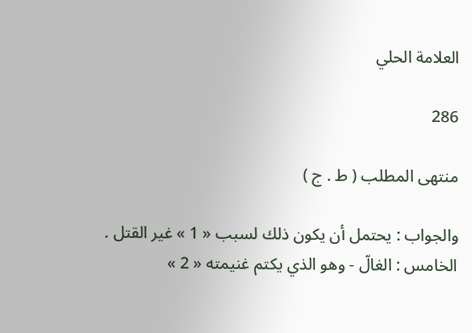العلامة الحلي

286

منتهى المطلب ( ط . ج )

والجواب : يحتمل أن يكون ذلك لسبب « 1 » غير القتل . الخامس : الغالّ - وهو الذي يكتم غنيمته « 2 »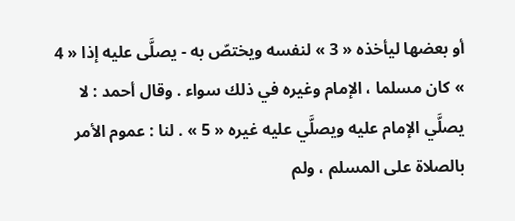أو بعضها ليأخذه « 3 » لنفسه ويختصّ به - يصلَّى عليه إذا « 4 » كان مسلما ، الإمام وغيره في ذلك سواء . وقال أحمد : لا يصلَّي الإمام عليه ويصلَّي عليه غيره « 5 » . لنا : عموم الأمر بالصلاة على المسلم ، ولم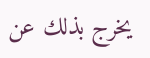يخرج بذلك عن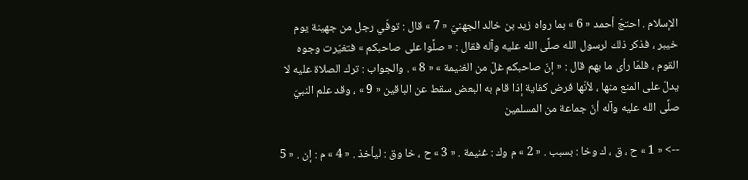الإسلام . احتجّ أحمد « 6 » بما رواه زيد بن خالد الجهنيّ « 7 » قال : توفّي رجل من جهينة يوم خيبر ، فذكر ذلك لرسول الله صلَّى الله عليه وآله فقال : « صلَّوا على صاحبكم » فتغيّرت وجوه القوم ، فلمّا رأى ما بهم قال : « إنّ صاحبكم غلّ من الغنيمة » « 8 » . والجواب : ترك الصلاة عليه لا يدلّ على المنع منها ، لأنّها فرض كفاية إذا قام به البعض سقط عن الباقين « 9 » ، وقد علم النبيّ صلَّى الله عليه وآله أنّ جماعة من المسلمين

--> « 1 » ح ، ق ، ك وخا : بسبب . « 2 » م وك : غنيمة . « 3 » ح ، خا وق : ليأخذ . « 4 » م : إن . « 5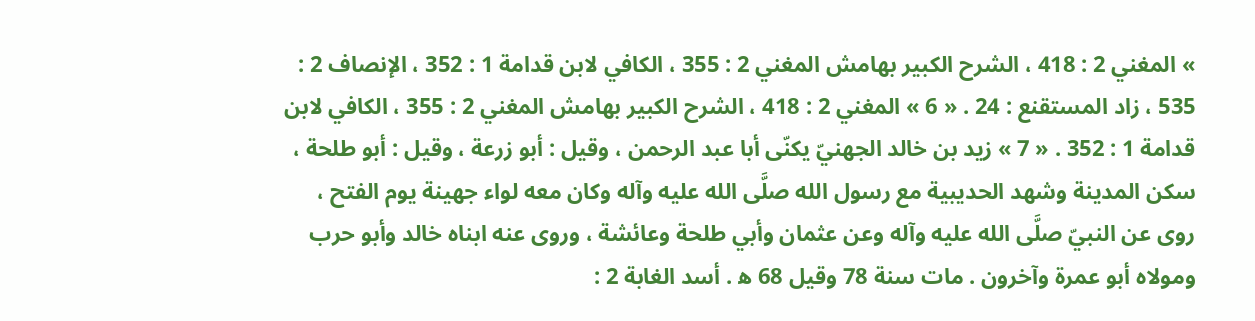» المغني 2 : 418 ، الشرح الكبير بهامش المغني 2 : 355 ، الكافي لابن قدامة 1 : 352 ، الإنصاف 2 : 535 ، زاد المستقنع : 24 . « 6 » المغني 2 : 418 ، الشرح الكبير بهامش المغني 2 : 355 ، الكافي لابن قدامة 1 : 352 . « 7 » زيد بن خالد الجهنيّ يكنّى أبا عبد الرحمن ، وقيل : أبو زرعة ، وقيل : أبو طلحة ، سكن المدينة وشهد الحديبية مع رسول الله صلَّى الله عليه وآله وكان معه لواء جهينة يوم الفتح ، روى عن النبيّ صلَّى الله عليه وآله وعن عثمان وأبي طلحة وعائشة ، وروى عنه ابناه خالد وأبو حرب ومولاه أبو عمرة وآخرون . مات سنة 78 وقيل 68 ه‍ . أسد الغابة 2 :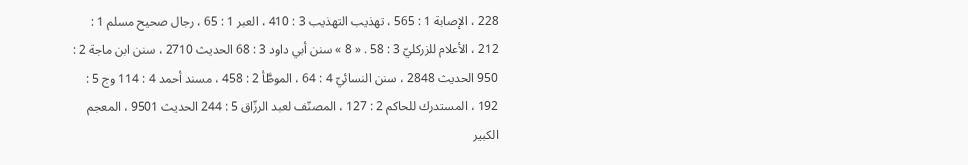228 ، الإصابة 1 : 565 ، تهذيب التهذيب 3 : 410 ، العبر 1 : 65 ، رجال صحيح مسلم 1 : 212 ، الأعلام للزركليّ 3 : 58 . « 8 » سنن أبي داود 3 : 68 الحديث 2710 ، سنن ابن ماجة 2 : 950 الحديث 2848 ، سنن النسائيّ 4 : 64 ، الموطَّأ 2 : 458 ، مسند أحمد 4 : 114 وج 5 : 192 ، المستدرك للحاكم 2 : 127 ، المصنّف لعبد الرزّاق 5 : 244 الحديث 9501 ، المعجم الكبير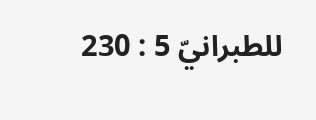للطبرانيّ 5 : 230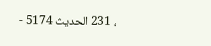، 231 الحديث 5174 -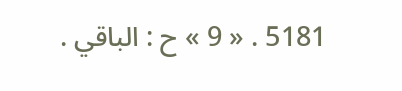5181 . « 9 » ح : الباقي .